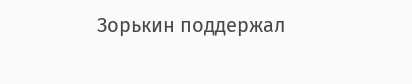Зорькин поддержал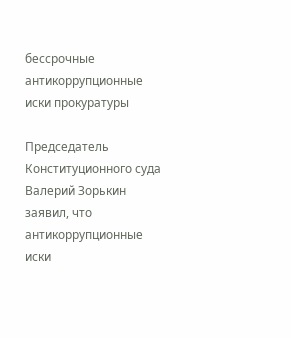бессрочные антикоррупционные иски прокуратуры

Председатель Конституционного суда Валерий Зорькин заявил, что антикоррупционные иски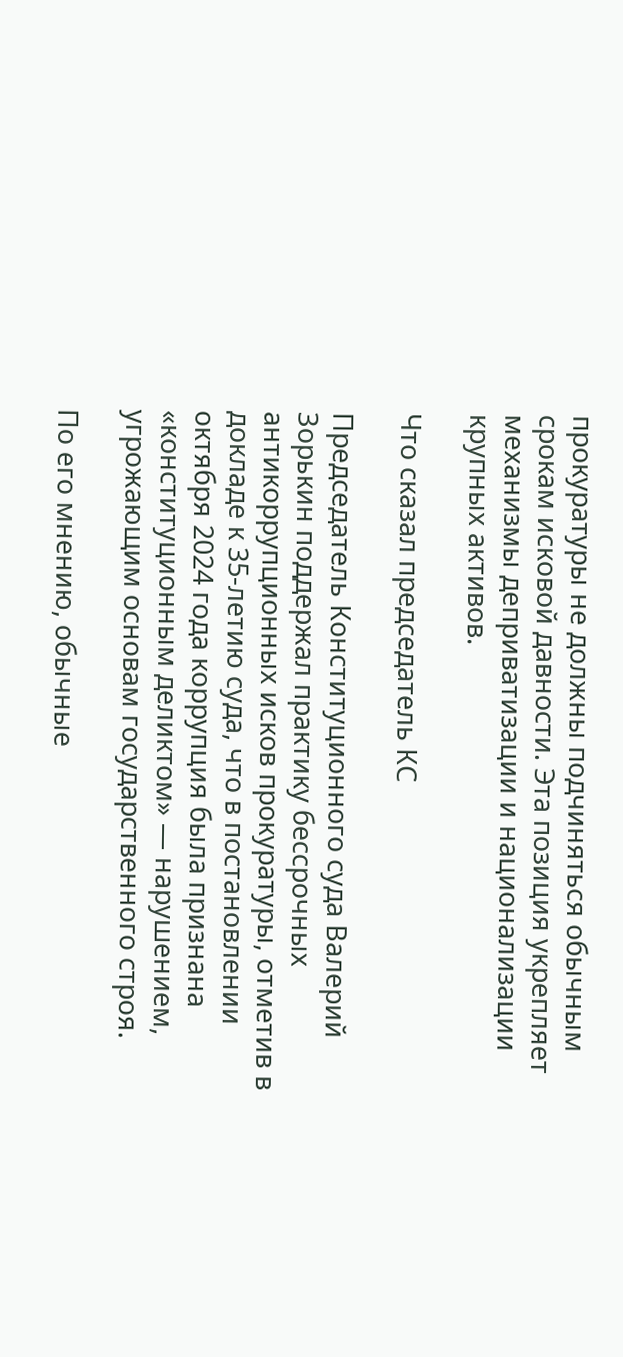прокуратуры не должны подчиняться обычным срокам исковой давности. Эта позиция укрепляет механизмы деприватизации и национализации крупных активов.

Что сказал председатель КС

Председатель Конституционного суда Валерий Зорькин поддержал практику бессрочных антикоррупционных исков прокуратуры, отметив в докладе к 35‑летию суда, что в постановлении октября 2024 года коррупция была признана «конституционным деликтом» — нарушением, угрожающим основам государственного строя.

По его мнению, обычные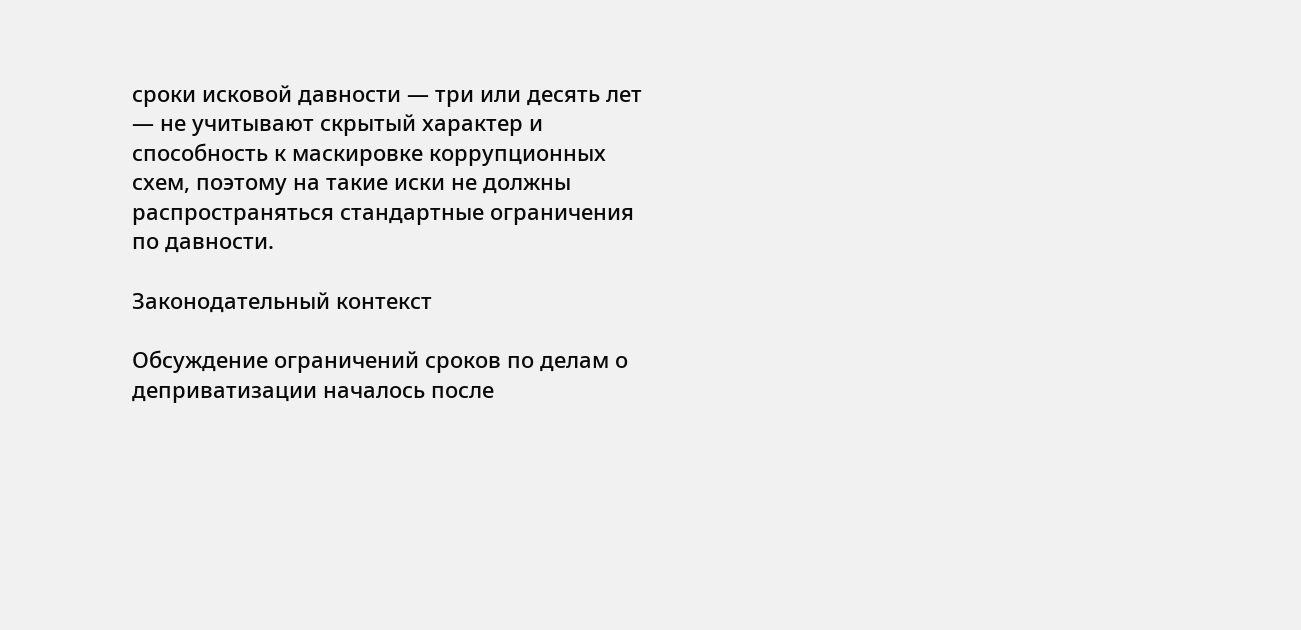сроки исковой давности — три или десять лет — не учитывают скрытый характер и способность к маскировке коррупционных схем, поэтому на такие иски не должны распространяться стандартные ограничения по давности.

Законодательный контекст

Обсуждение ограничений сроков по делам о деприватизации началось после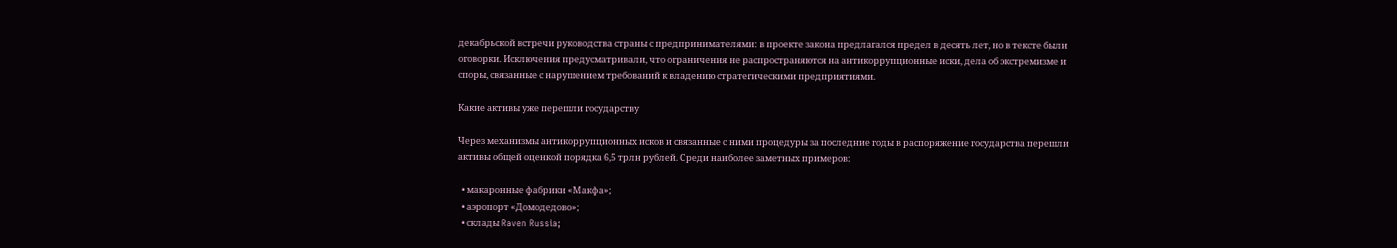декабрьской встречи руководства страны с предпринимателями: в проекте закона предлагался предел в десять лет, но в тексте были оговорки. Исключения предусматривали, что ограничения не распространяются на антикоррупционные иски, дела об экстремизме и споры, связанные с нарушением требований к владению стратегическими предприятиями.

Какие активы уже перешли государству

Через механизмы антикоррупционных исков и связанные с ними процедуры за последние годы в распоряжение государства перешли активы общей оценкой порядка 6,5 трлн рублей. Среди наиболее заметных примеров:

  • макаронные фабрики «Макфа»;
  • аэропорт «Домодедово»;
  • склады Raven Russia;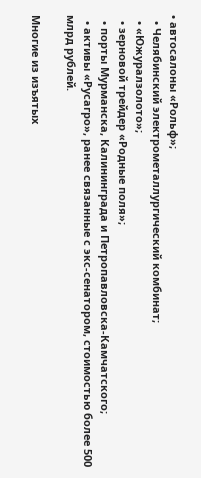• автосалоны «Рольф»;
  • Челябинский электрометаллургический комбинат;
  • «Южуралзолото»;
  • зерновой трейдер «Родные поля»;
  • порты Мурманска, Калининграда и Петропавловска‑Камчатского;
  • активы «Русагро», ранее связанные с экс‑сенатором, стоимостью более 500 млрд рублей.

Многие из изъятых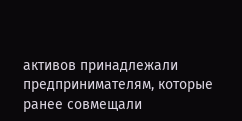активов принадлежали предпринимателям, которые ранее совмещали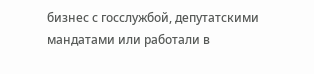бизнес с госслужбой, депутатскими мандатами или работали в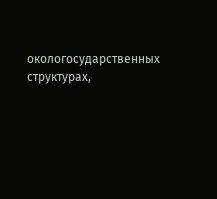окологосударственных структурах,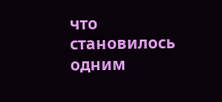что становилось одним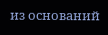из оснований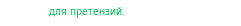для претензий.